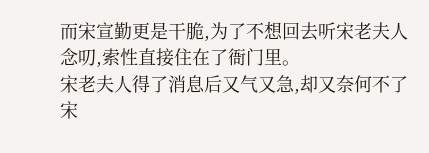而宋宣勤更是干脆,为了不想回去听宋老夫人念叨,索性直接住在了衙门里。
宋老夫人得了消息后又气又急,却又奈何不了宋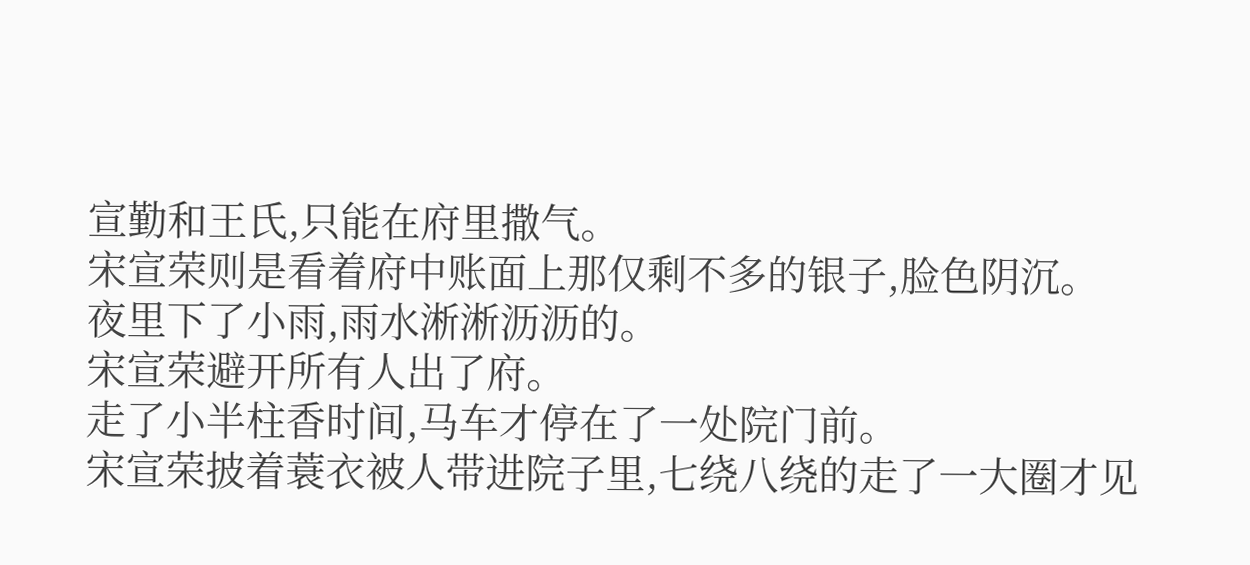宣勤和王氏,只能在府里撒气。
宋宣荣则是看着府中账面上那仅剩不多的银子,脸色阴沉。
夜里下了小雨,雨水淅淅沥沥的。
宋宣荣避开所有人出了府。
走了小半柱香时间,马车才停在了一处院门前。
宋宣荣披着蓑衣被人带进院子里,七绕八绕的走了一大圈才见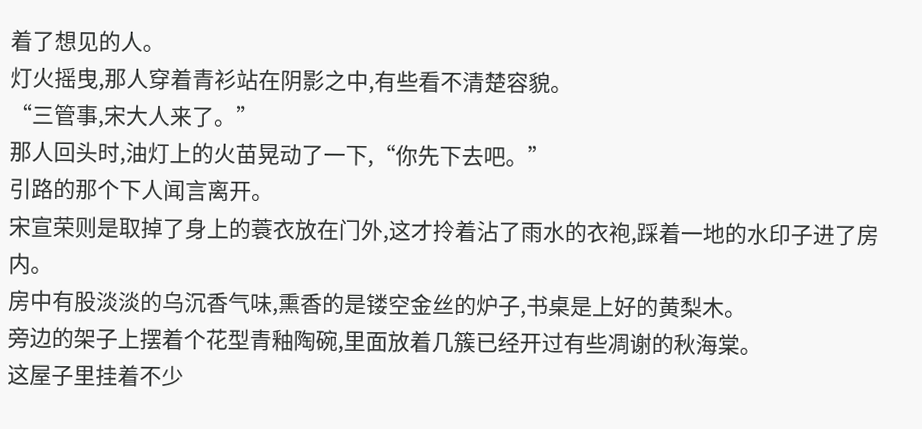着了想见的人。
灯火摇曳,那人穿着青衫站在阴影之中,有些看不清楚容貌。
“三管事,宋大人来了。”
那人回头时,油灯上的火苗晃动了一下,“你先下去吧。”
引路的那个下人闻言离开。
宋宣荣则是取掉了身上的蓑衣放在门外,这才拎着沾了雨水的衣袍,踩着一地的水印子进了房内。
房中有股淡淡的乌沉香气味,熏香的是镂空金丝的炉子,书桌是上好的黄梨木。
旁边的架子上摆着个花型青釉陶碗,里面放着几簇已经开过有些凋谢的秋海棠。
这屋子里挂着不少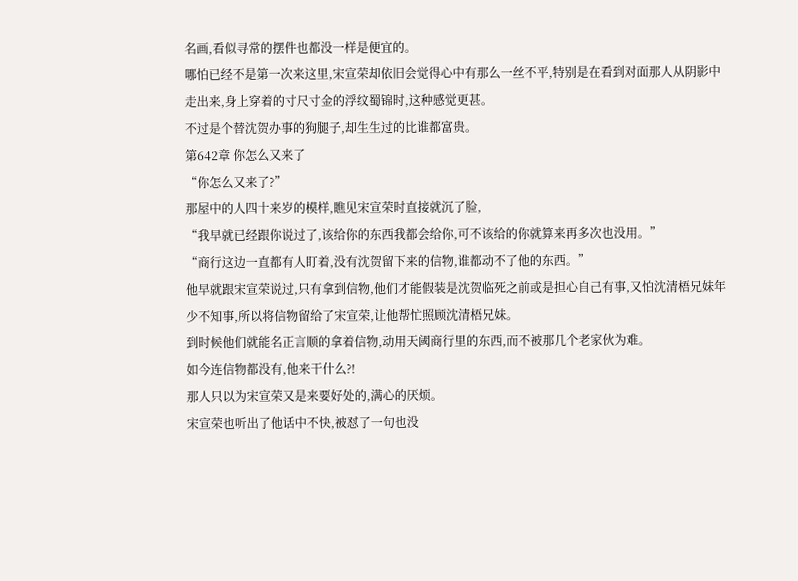名画,看似寻常的摆件也都没一样是便宜的。
哪怕已经不是第一次来这里,宋宣荣却依旧会觉得心中有那么一丝不平,特别是在看到对面那人从阴影中走出来,身上穿着的寸尺寸金的浮纹蜀锦时,这种感觉更甚。
不过是个替沈贺办事的狗腿子,却生生过的比谁都富贵。
第642章 你怎么又来了
“你怎么又来了?”
那屋中的人四十来岁的模样,瞧见宋宣荣时直接就沉了脸,
“我早就已经跟你说过了,该给你的东西我都会给你,可不该给的你就算来再多次也没用。”
“商行这边一直都有人盯着,没有沈贺留下来的信物,谁都动不了他的东西。”
他早就跟宋宣荣说过,只有拿到信物,他们才能假装是沈贺临死之前或是担心自己有事,又怕沈清梧兄妹年少不知事,所以将信物留给了宋宣荣,让他帮忙照顾沈清梧兄妹。
到时候他们就能名正言顺的拿着信物,动用天阈商行里的东西,而不被那几个老家伙为难。
如今连信物都没有,他来干什么?!
那人只以为宋宣荣又是来要好处的,满心的厌烦。
宋宣荣也听出了他话中不快,被怼了一句也没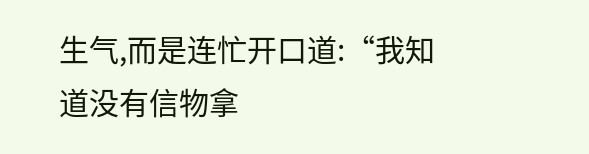生气,而是连忙开口道:“我知道没有信物拿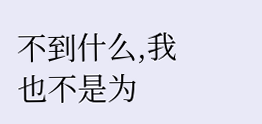不到什么,我也不是为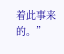着此事来的。”